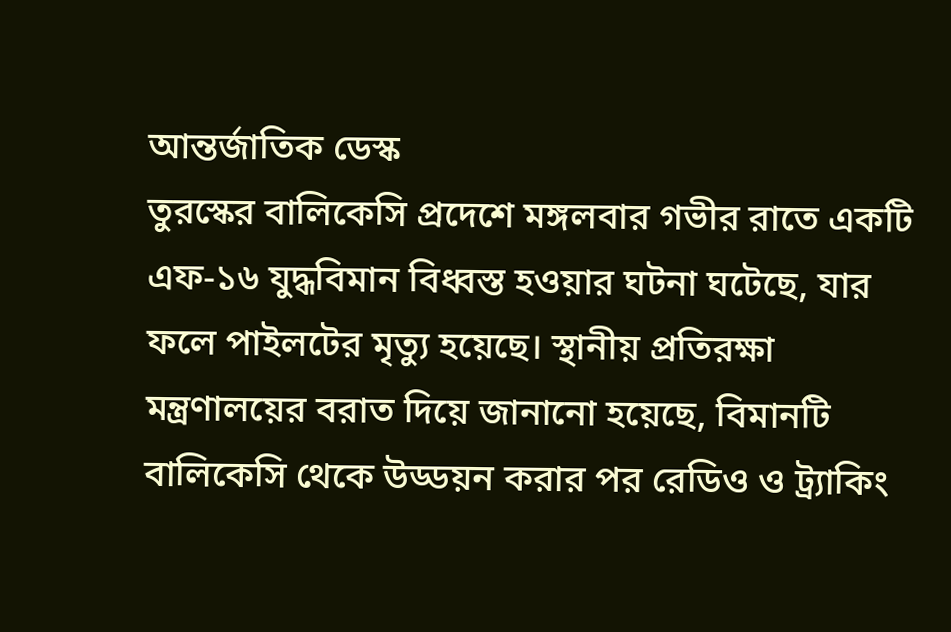আন্তর্জাতিক ডেস্ক
তুরস্কের বালিকেসি প্রদেশে মঙ্গলবার গভীর রাতে একটি এফ-১৬ যুদ্ধবিমান বিধ্বস্ত হওয়ার ঘটনা ঘটেছে, যার ফলে পাইলটের মৃত্যু হয়েছে। স্থানীয় প্রতিরক্ষা মন্ত্রণালয়ের বরাত দিয়ে জানানো হয়েছে, বিমানটি বালিকেসি থেকে উড্ডয়ন করার পর রেডিও ও ট্র্যাকিং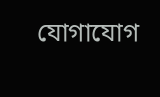যোগাযোগ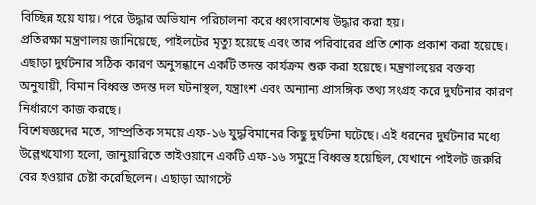বিচ্ছিন্ন হয়ে যায়। পরে উদ্ধার অভিযান পরিচালনা করে ধ্বংসাবশেষ উদ্ধার করা হয়।
প্রতিরক্ষা মন্ত্রণালয় জানিয়েছে, পাইলটের মৃত্যু হয়েছে এবং তার পরিবারের প্রতি শোক প্রকাশ করা হয়েছে। এছাড়া দুর্ঘটনার সঠিক কারণ অনুসন্ধানে একটি তদন্ত কার্যক্রম শুরু করা হয়েছে। মন্ত্রণালয়ের বক্তব্য অনুযায়ী, বিমান বিধ্বস্ত তদন্ত দল ঘটনাস্থল, যন্ত্রাংশ এবং অন্যান্য প্রাসঙ্গিক তথ্য সংগ্রহ করে দুর্ঘটনার কারণ নির্ধারণে কাজ করছে।
বিশেষজ্ঞদের মতে, সাম্প্রতিক সময়ে এফ-১৬ যুদ্ধবিমানের কিছু দুর্ঘটনা ঘটেছে। এই ধরনের দুর্ঘটনার মধ্যে উল্লেখযোগ্য হলো, জানুয়ারিতে তাইওয়ানে একটি এফ-১৬ সমুদ্রে বিধ্বস্ত হয়েছিল, যেখানে পাইলট জরুরি বের হওয়ার চেষ্টা করেছিলেন। এছাড়া আগস্টে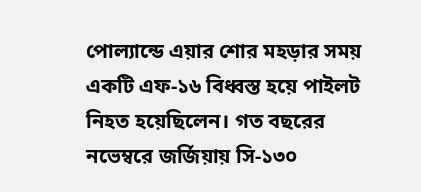পোল্যান্ডে এয়ার শোর মহড়ার সময় একটি এফ-১৬ বিধ্বস্ত হয়ে পাইলট নিহত হয়েছিলেন। গত বছরের নভেম্বরে জর্জিয়ায় সি-১৩০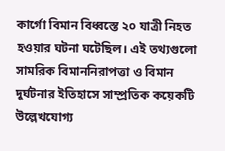কার্গো বিমান বিধ্বস্তে ২০ যাত্রী নিহত হওয়ার ঘটনা ঘটেছিল। এই তথ্যগুলো সামরিক বিমাননিরাপত্তা ও বিমান দুর্ঘটনার ইতিহাসে সাম্প্রতিক কয়েকটি উল্লেখযোগ্য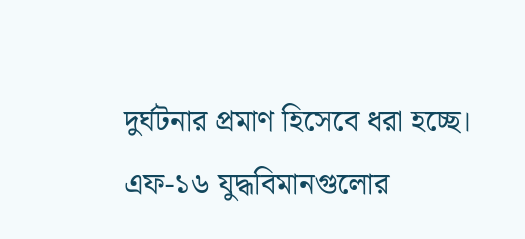দুর্ঘটনার প্রমাণ হিসেবে ধরা হচ্ছে।
এফ-১৬ যুদ্ধবিমানগুলোর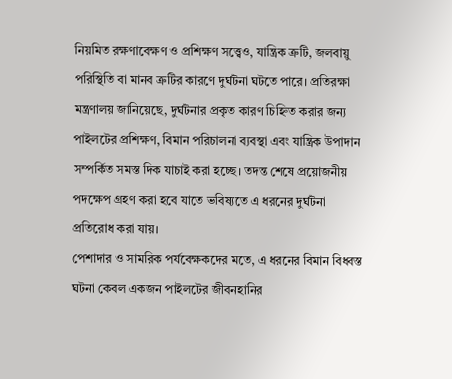নিয়মিত রক্ষণাবেক্ষণ ও প্রশিক্ষণ সত্ত্বেও, যান্ত্রিক ত্রুটি, জলবায়ু পরিস্থিতি বা মানব ত্রুটির কারণে দুর্ঘটনা ঘটতে পারে। প্রতিরক্ষা মন্ত্রণালয় জানিয়েছে, দুর্ঘটনার প্রকৃত কারণ চিহ্নিত করার জন্য পাইলটের প্রশিক্ষণ, বিমান পরিচালনা ব্যবস্থা এবং যান্ত্রিক উপাদান সম্পর্কিত সমস্ত দিক যাচাই করা হচ্ছে। তদন্ত শেষে প্রয়োজনীয় পদক্ষেপ গ্রহণ করা হবে যাতে ভবিষ্যতে এ ধরনের দুর্ঘটনা প্রতিরোধ করা যায়।
পেশাদার ও সামরিক পর্যবেক্ষকদের মতে, এ ধরনের বিমান বিধ্বস্ত ঘটনা কেবল একজন পাইলটের জীবনহানির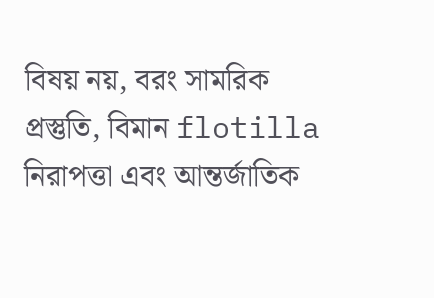বিষয় নয়, বরং সামরিক প্রস্তুতি, বিমান flotilla নিরাপত্তা এবং আন্তর্জাতিক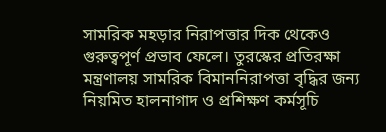সামরিক মহড়ার নিরাপত্তার দিক থেকেও গুরুত্বপূর্ণ প্রভাব ফেলে। তুরস্কের প্রতিরক্ষা মন্ত্রণালয় সামরিক বিমাননিরাপত্তা বৃদ্ধির জন্য নিয়মিত হালনাগাদ ও প্রশিক্ষণ কর্মসূচি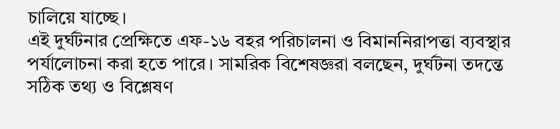চালিয়ে যাচ্ছে।
এই দুর্ঘটনার প্রেক্ষিতে এফ-১৬ বহর পরিচালনা ও বিমাননিরাপত্তা ব্যবস্থার পর্যালোচনা করা হতে পারে। সামরিক বিশেষজ্ঞরা বলছেন, দুর্ঘটনা তদন্তে সঠিক তথ্য ও বিশ্লেষণ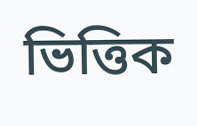ভিত্তিক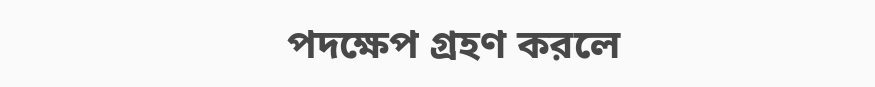পদক্ষেপ গ্রহণ করলে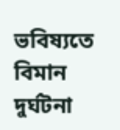ভবিষ্যতে বিমান দুর্ঘটনা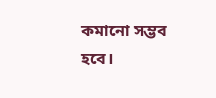কমানো সম্ভব হবে।